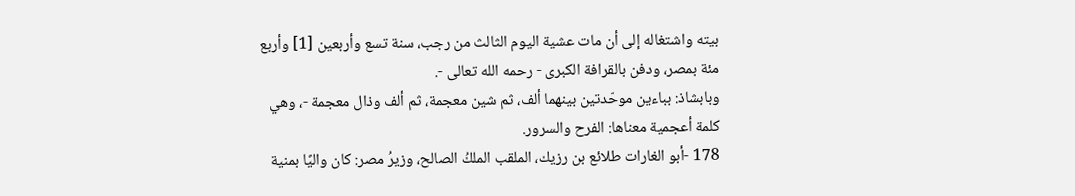بيته واشتغاله إلى أن مات عشية اليوم الثالث من رجب، سنة تسع وأربعين [1] وأربع مئة بمصر، ودفن بالقرافة الكبرى - رحمه الله تعالى -.
وبابشاذ: بباءين موحّدتين بينهما ألف، ثم شين معجمة، ثم ألف وذال معجمة -، وهي كلمة أعجمية معناها: الفرح والسرور.
178 -أبو الغارات طلائع بن رزيك، الملقب الملكُ الصالح، وزيرُ مصر: كان واليًا بمنية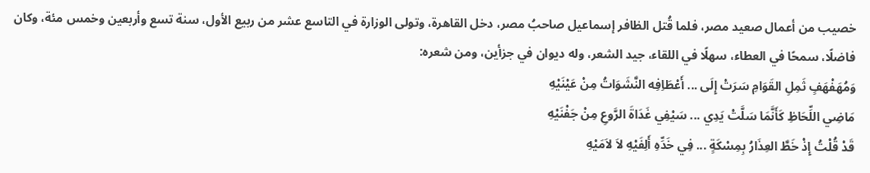خصيب من أعمال صعيد مصر، فلما قُتل الظافر إسماعيل صاحبُ مصر، دخل القاهرة، وتولى الوزارة في التاسع عشر من ربيع الأول، سنة تسع وأربعين وخمس مئة، وكان فاضلًا، سمحًا في العطاء، سهلًا في اللقاء، جيد الشعر، وله ديوان في جزأين، ومن شعره:
وَمُهَفْهَفٍ ثَمِلِ القَوَامِ سَرَتْ إِلَى ... أَعْطَاِفِه النَّشَوَاتُ مِنْ عَيْنَيْهِ
مَاضِي اللِّحَاظِ كَأَنَّمَا سَلَّتْ يَدِي ... سَيْفِي غَدَاةَ الرَّوعِ مِنْ جَفْنَيْهِ
قَدْ قُلْتُ إِذْ خَطَّ العِذَارُ بِمِسْكَةٍ ... فِي خَدِّهِ أَلِفَيْهِ لاَ لاَمَيْهِ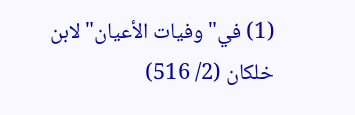(1) في"وفيات الأعيان"لابن خلكان (2/ 516)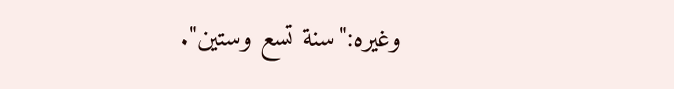وغيره:"سنة تسع وستين".